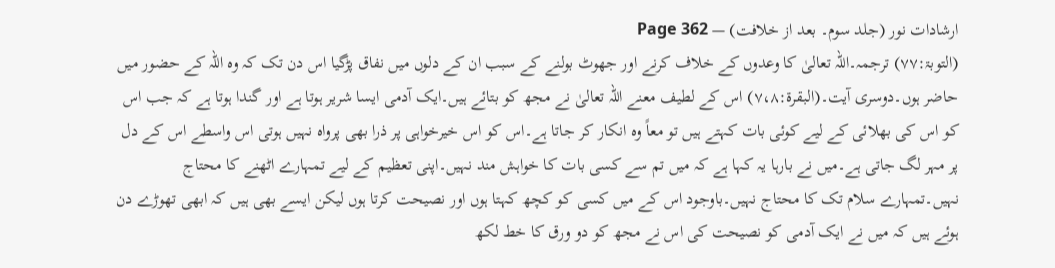ارشادات نور (جلد سوم۔ بعد از خلافت) — Page 362
(التوبۃ:۷۷) ترجمہ۔اللہ تعالیٰ کا وعدوں کے خلاف کرنے اور جھوٹ بولنے کے سبب ان کے دلوں میں نفاق پڑگیا اس دن تک کہ وہ اللہ کے حضور میں حاضر ہوں۔دوسری آیت۔(البقرۃ:۷،۸) اس کے لطیف معنے اللہ تعالیٰ نے مجھ کو بتائے ہیں۔ایک آدمی ایسا شریر ہوتا ہے اور گندا ہوتا ہے کہ جب اس کو اس کی بھلائی کے لیے کوئی بات کہتے ہیں تو معاً وہ انکار کر جاتا ہے۔اس کو اس خیرخواہی پر ذرا بھی پرواہ نہیں ہوتی اس واسطے اس کے دل پر مہر لگ جاتی ہے۔میں نے بارہا یہ کہا ہے کہ میں تم سے کسی بات کا خواہش مند نہیں۔اپنی تعظیم کے لیے تمہارے اٹھنے کا محتاج نہیں۔تمہارے سلام تک کا محتاج نہیں۔باوجود اس کے میں کسی کو کچھ کہتا ہوں اور نصیحت کرتا ہوں لیکن ایسے بھی ہیں کہ ابھی تھوڑے دن ہوئے ہیں کہ میں نے ایک آدمی کو نصیحت کی اس نے مجھ کو دو ورق کا خط لکھ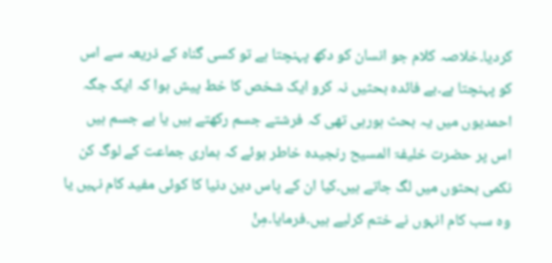کردیا۔خلاصہ کلام جو انسان کو دکھ پہنچتا ہے تو کسی گناہ کے ذریعہ سے اس کو پہنچتا ہے۔بے فائدہ بحثیں نہ کرو ایک شخص کا خط پیش ہوا کہ ایک جگہ احمدیوں میں یہ بحث ہورہی تھی کہ فرشتے جسم رکھتے ہیں یا بے جسم ہیں اس پر حضرت خلیفۃ المسیح رنجیدہ خاطر ہوئے کہ ہماری جماعت کے لوگ کن نکمی بحثوں میں لگ جاتے ہیں۔کیا ان کے پاس دین دنیا کا کوئی مفید کام نہیں یا وہ سب کام انہوں نے ختم کرلیے ہیں۔فرمایا۔مِنْ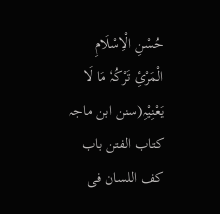حُسْنِ الْاِسْلَامِ الْمَرْئِ تَرْکُہٗ مَا لَا یَعْنِیْہِ(سنن ابن ماجہ کتاب الفتن باب کف اللسان فی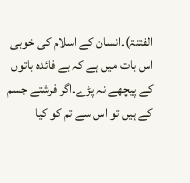الفتنۃ)۔انسان کے اسلام کی خوبی اس بات میں ہے کہ بے فائدہ باتوں کے پیچھے نہ پڑے۔اگر فرشتے جسم کے ہیں تو اس سے تم کو کیا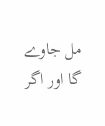مل جاوے گا اور اگر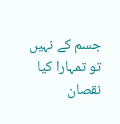جسم کے نہیں تو تمہارا کیا نقصان